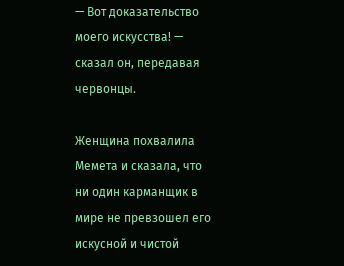— Вот доказательство моего искусства! — сказал он, передавая червонцы.

Женщина похвалила Мемета и сказала, что ни один карманщик в мире не превзошел его искусной и чистой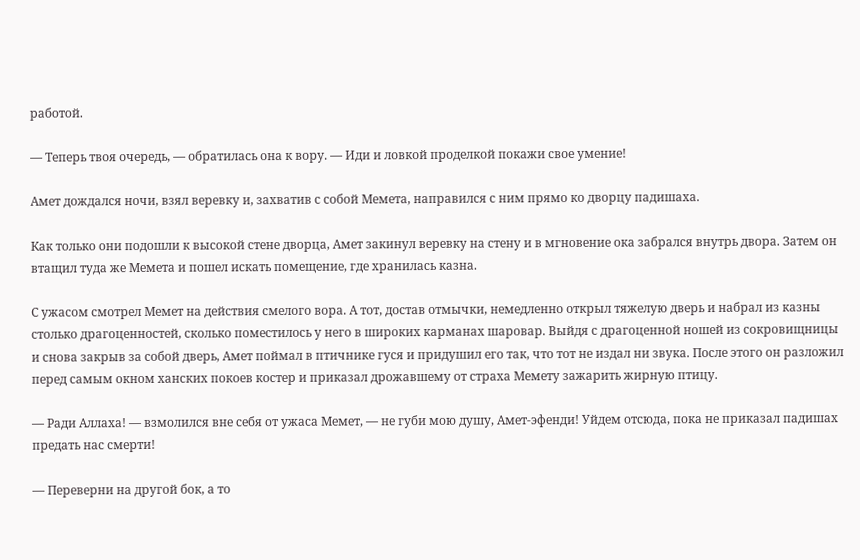работой.

— Теперь твоя очередь, — обратилась она к вору. — Иди и ловкой проделкой покажи свое умение!

Амет дождался ночи, взял веревку и, захватив с собой Мемета, направился с ним прямо ко дворцу падишаха.

Как только они подошли к высокой стене дворца, Амет закинул веревку на стену и в мгновение ока забрался внутрь двора. Затем он втащил туда же Мемета и пошел искать помещение, где хранилась казна.

С ужасом смотрел Мемет на действия смелого вора. А тот, достав отмычки, немедленно открыл тяжелую дверь и набрал из казны столько драгоценностей, сколько поместилось у него в широких карманах шаровар. Выйдя с драгоценной ношей из сокровищницы и снова закрыв за собой дверь, Амет поймал в птичнике гуся и придушил его так, что тот не издал ни звука. После этого он разложил перед самым окном ханских покоев костер и приказал дрожавшему от страха Мемету зажарить жирную птицу.

— Ради Аллаха! — взмолился вне себя от ужаса Мемет, — не губи мою душу, Амет-эфенди! Уйдем отсюда, пока не приказал падишах предать нас смерти!

— Переверни на другой бок, а то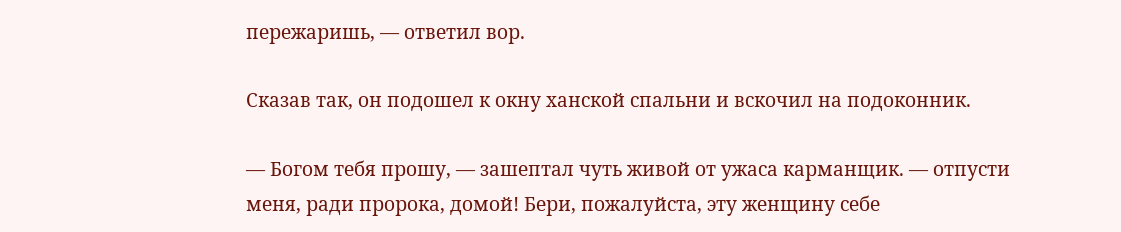пережаришь, — ответил вор.

Сказав так, он подошел к окну ханской спальни и вскочил на подоконник.

— Богом тебя прошу, — зашептал чуть живой от ужаса карманщик. — отпусти меня, ради пророка, домой! Бери, пожалуйста, эту женщину себе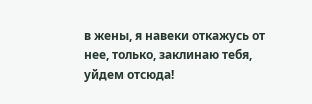в жены, я навеки откажусь от нее, только, заклинаю тебя, уйдем отсюда!